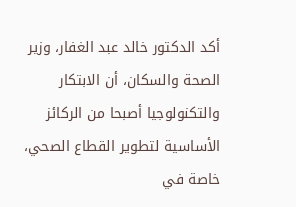أكد الدكتور خالد عبد الغفار، وزير الصحة والسكان، أن الابتكار والتكنولوجيا أصبحا من الركائز الأساسية لتطوير القطاع الصحي، خاصة في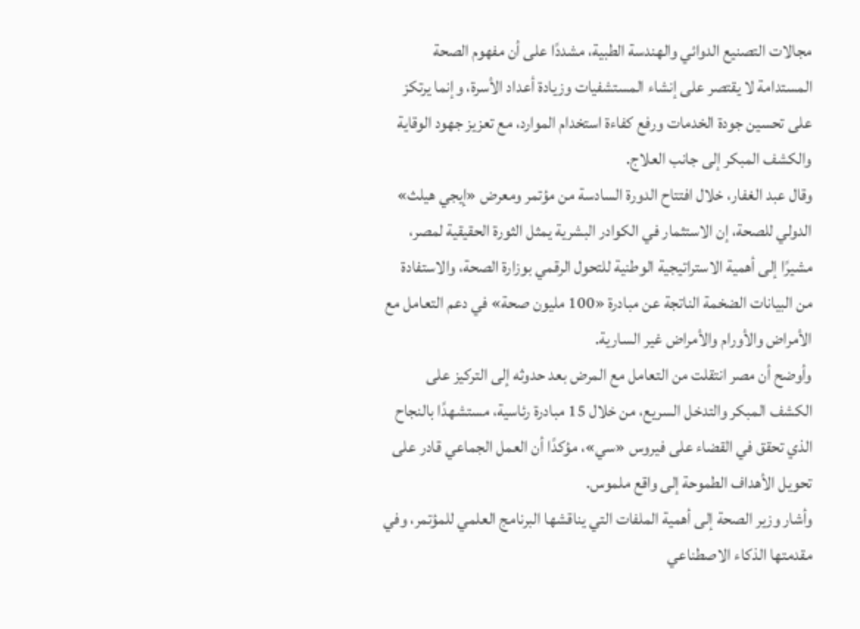مجالات التصنيع الدوائي والهندسة الطبية، مشددًا على أن مفهوم الصحة المستدامة لا يقتصر على إنشاء المستشفيات وزيادة أعداد الأسرة، وإنما يرتكز على تحسين جودة الخدمات ورفع كفاءة استخدام الموارد، مع تعزيز جهود الوقاية والكشف المبكر إلى جانب العلاج.
وقال عبد الغفار، خلال افتتاح الدورة السادسة من مؤتمر ومعرض «إيجي هيلث» الدولي للصحة، إن الاستثمار في الكوادر البشرية يمثل الثورة الحقيقية لمصر، مشيرًا إلى أهمية الاستراتيجية الوطنية للتحول الرقمي بوزارة الصحة، والاستفادة من البيانات الضخمة الناتجة عن مبادرة «100 مليون صحة» في دعم التعامل مع الأمراض والأورام والأمراض غير السارية.
وأوضح أن مصر انتقلت من التعامل مع المرض بعد حدوثه إلى التركيز على الكشف المبكر والتدخل السريع، من خلال 15 مبادرة رئاسية، مستشهدًا بالنجاح الذي تحقق في القضاء على فيروس «سي»، مؤكدًا أن العمل الجماعي قادر على تحويل الأهداف الطموحة إلى واقع ملموس.
وأشار وزير الصحة إلى أهمية الملفات التي يناقشها البرنامج العلمي للمؤتمر، وفي مقدمتها الذكاء الاصطناعي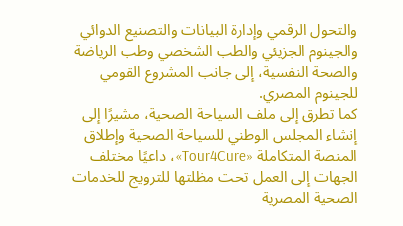والتحول الرقمي وإدارة البيانات والتصنيع الدوائي والجينوم الجزيئي والطب الشخصي وطب الرياضة والصحة النفسية، إلى جانب المشروع القومي للجينوم المصري.
كما تطرق إلى ملف السياحة الصحية، مشيرًا إلى إنشاء المجلس الوطني للسياحة الصحية وإطلاق المنصة المتكاملة «Tour4Cure»، داعيًا مختلف الجهات إلى العمل تحت مظلتها للترويج للخدمات الصحية المصرية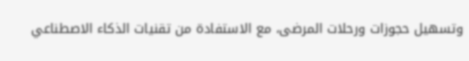وتسهيل حجوزات ورحلات المرضى، مع الاستفادة من تقنيات الذكاء الاصطناعي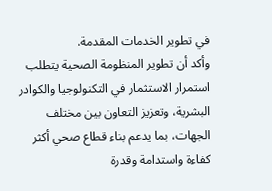في تطوير الخدمات المقدمة.
وأكد أن تطوير المنظومة الصحية يتطلب استمرار الاستثمار في التكنولوجيا والكوادر البشرية، وتعزيز التعاون بين مختلف الجهات، بما يدعم بناء قطاع صحي أكثر كفاءة واستدامة وقدرة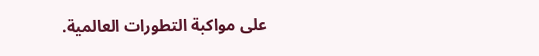على مواكبة التطورات العالمية.